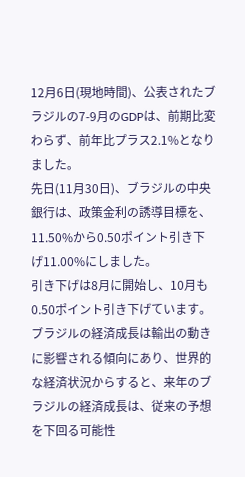12月6日(現地時間)、公表されたブラジルの7-9月のGDPは、前期比変わらず、前年比プラス2.1%となりました。
先日(11月30日)、ブラジルの中央銀行は、政策金利の誘導目標を、11.50%から0.50ポイント引き下げ11.00%にしました。
引き下げは8月に開始し、10月も0.50ポイント引き下げています。
ブラジルの経済成長は輸出の動きに影響される傾向にあり、世界的な経済状況からすると、来年のブラジルの経済成長は、従来の予想を下回る可能性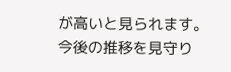が高いと見られます。
今後の推移を見守り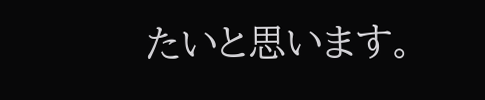たいと思います。